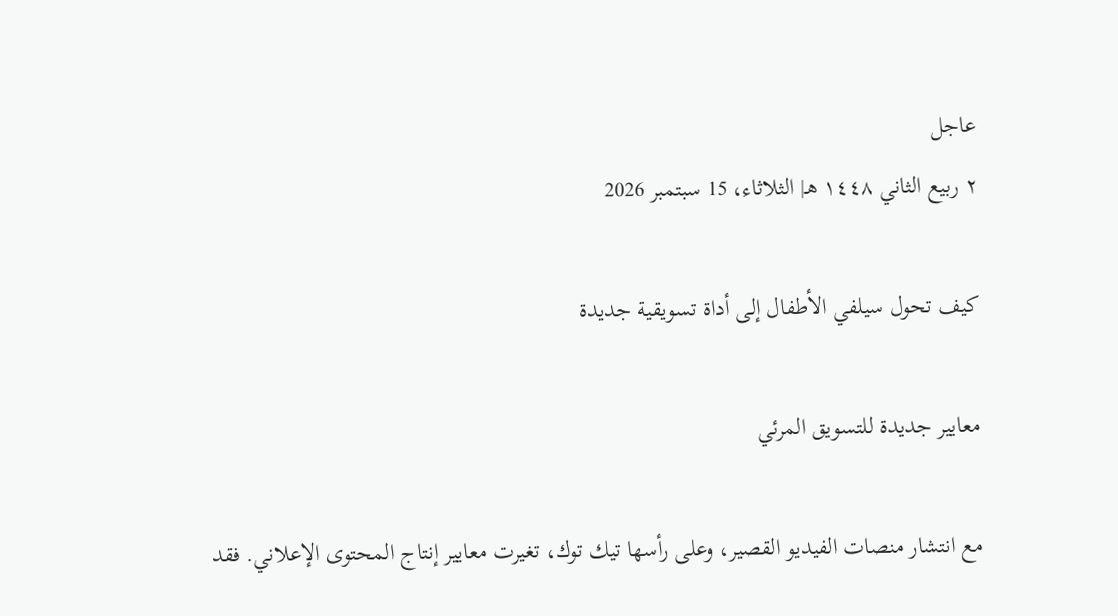عاجل
٢ ربيع الثاني ١٤٤٨ هـ| الثلاثاء، 15 سبتمبر 2026

كيف تحول سيلفي الأطفال إلى أداة تسويقية جديدة

معايير جديدة للتسويق المرئي

مع انتشار منصات الفيديو القصير، وعلى رأسها تيك توك، تغيرت معايير إنتاج المحتوى الإعلاني. فقد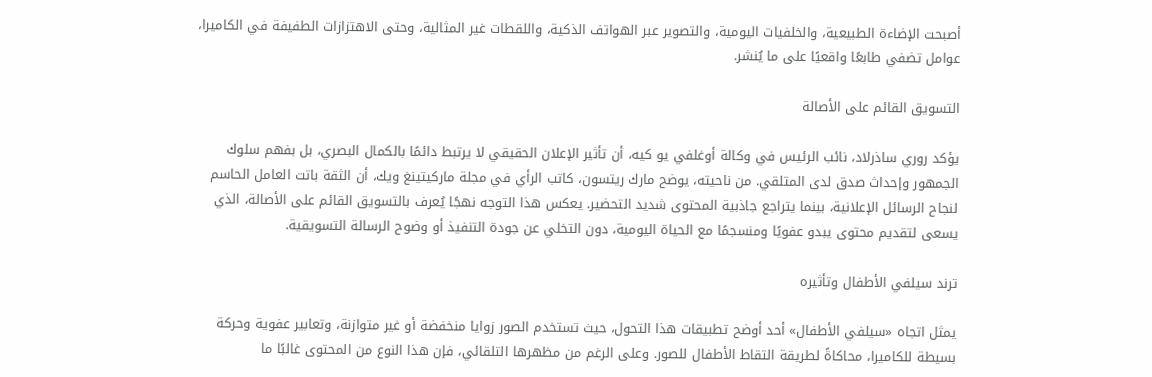أصبحت الإضاءة الطبيعية، والخلفيات اليومية، والتصوير عبر الهواتف الذكية، واللقطات غير المثالية، وحتى الاهتزازات الطفيفة في الكاميرا، عوامل تضفي طابعًا واقعيًا على ما يُنشر.

التسويق القائم على الأصالة

يؤكد روري ساذرلاد، نائب الرئيس في وكالة أوغلفي يو كيه، أن تأثير الإعلان الحقيقي لا يرتبط دائمًا بالكمال البصري، بل بفهم سلوك الجمهور وإحداث صدق لدى المتلقي. من ناحيته، يوضح مارك ريتسون، كاتب الرأي في مجلة ماركيتينغ ويك، أن الثقة باتت العامل الحاسم لنجاح الرسائل الإعلانية، بينما يتراجع جاذبية المحتوى شديد التحضير. يعكس هذا التوجه نهجًا يُعرف بالتسويق القائم على الأصالة، الذي يسعى لتقديم محتوى يبدو عفويًا ومنسجمًا مع الحياة اليومية، دون التخلي عن جودة التنفيذ أو وضوح الرسالة التسويقية.

ترند سيلفي الأطفال وتأثيره

يمثل اتجاه «سيلفي الأطفال» أحد أوضح تطبيقات هذا التحول، حيث تستخدم الصور زوايا منخفضة أو غير متوازنة، وتعابير عفوية وحركة بسيطة للكاميرا، محاكاةً لطريقة التقاط الأطفال للصور. وعلى الرغم من مظهرها التلقائي، فإن هذا النوع من المحتوى غالبًا ما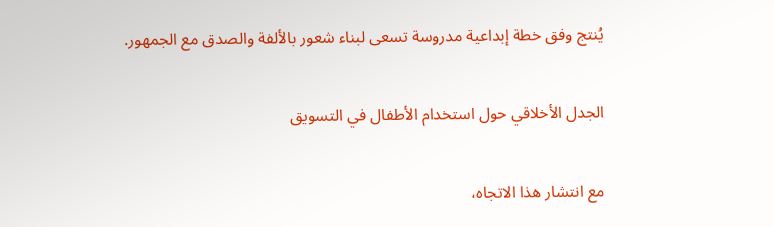يُنتج وفق خطة إبداعية مدروسة تسعى لبناء شعور بالألفة والصدق مع الجمهور.

الجدل الأخلاقي حول استخدام الأطفال في التسويق

مع انتشار هذا الاتجاه،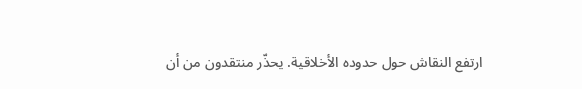ارتفع النقاش حول حدوده الأخلاقية. يحذّر منتقدون من أن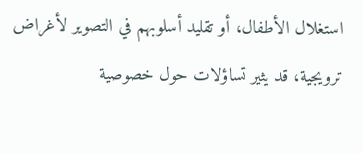استغلال الأطفال، أو تقليد أسلوبهم في التصوير لأغراض ترويجية، قد يثير تساؤلات حول خصوصية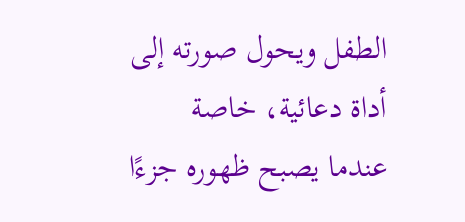الطفل ويحول صورته إلى أداة دعائية، خاصة عندما يصبح ظهوره جزءًا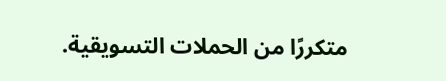متكررًا من الحملات التسويقية.